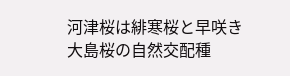河津桜は緋寒桜と早咲き大島桜の自然交配種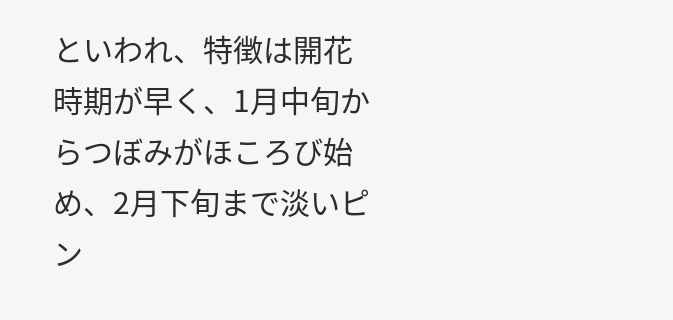といわれ、特徴は開花時期が早く、1月中旬からつぼみがほころび始め、2月下旬まで淡いピン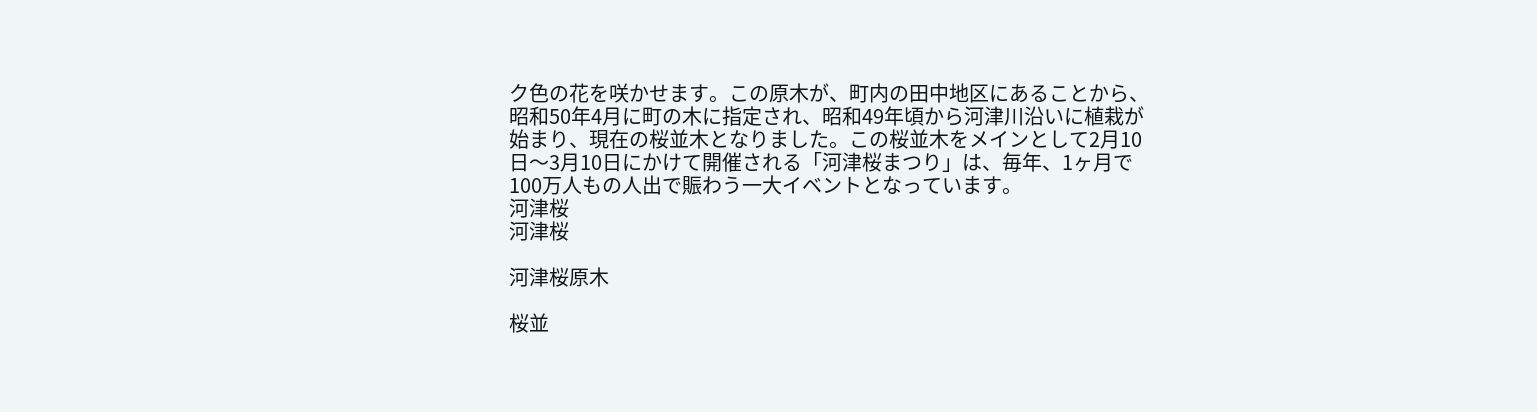ク色の花を咲かせます。この原木が、町内の田中地区にあることから、昭和50年4月に町の木に指定され、昭和49年頃から河津川沿いに植栽が始まり、現在の桜並木となりました。この桜並木をメインとして2月10日〜3月10日にかけて開催される「河津桜まつり」は、毎年、1ヶ月で100万人もの人出で賑わう一大イベントとなっています。
河津桜
河津桜

河津桜原木

桜並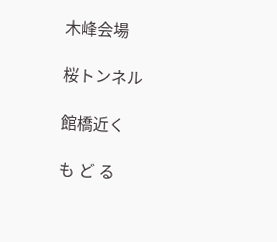木峰会場

桜トンネル

館橋近く

も ど る